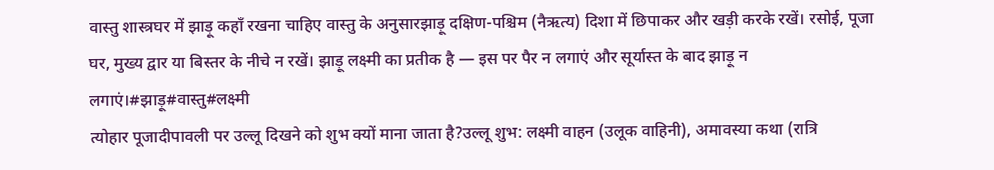वास्तु शास्त्रघर में झाड़ू कहाँ रखना चाहिए वास्तु के अनुसारझाड़ू दक्षिण-पश्चिम (नैऋत्य) दिशा में छिपाकर और खड़ी करके रखें। रसोई, पूजा घर, मुख्य द्वार या बिस्तर के नीचे न रखें। झाड़ू लक्ष्मी का प्रतीक है — इस पर पैर न लगाएं और सूर्यास्त के बाद झाड़ू न लगाएं।#झाड़ू#वास्तु#लक्ष्मी
त्योहार पूजादीपावली पर उल्लू दिखने को शुभ क्यों माना जाता है?उल्लू शुभ: लक्ष्मी वाहन (उलूक वाहिनी), अमावस्या कथा (रात्रि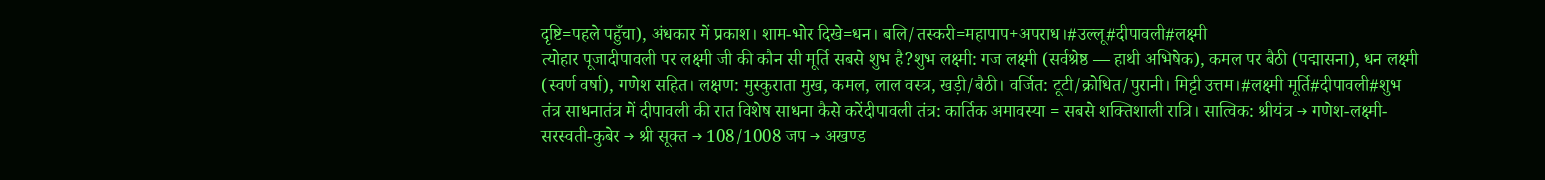दृष्टि=पहले पहुँचा), अंधकार में प्रकाश। शाम-भोर दिखे=धन। बलि/तस्करी=महापाप+अपराध।#उल्लू#दीपावली#लक्ष्मी
त्योहार पूजादीपावली पर लक्ष्मी जी की कौन सी मूर्ति सबसे शुभ है?शुभ लक्ष्मी: गज लक्ष्मी (सर्वश्रेष्ठ — हाथी अभिषेक), कमल पर बैठी (पद्मासना), धन लक्ष्मी (स्वर्ण वर्षा), गणेश सहित। लक्षण: मुस्कुराता मुख, कमल, लाल वस्त्र, खड़ी/बैठी। वर्जित: टूटी/क्रोधित/पुरानी। मिट्टी उत्तम।#लक्ष्मी मूर्ति#दीपावली#शुभ
तंत्र साधनातंत्र में दीपावली की रात विशेष साधना कैसे करेंदीपावली तंत्र: कार्तिक अमावस्या = सबसे शक्तिशाली रात्रि। सात्विक: श्रीयंत्र → गणेश-लक्ष्मी-सरस्वती-कुबेर → श्री सूक्त → 108/1008 जप → अखण्ड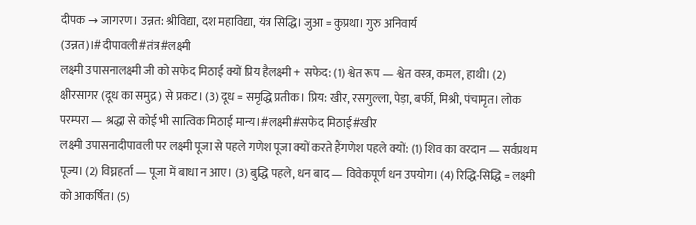दीपक → जागरण। उन्नत: श्रीविद्या, दश महाविद्या, यंत्र सिद्धि। जुआ = कुप्रथा। गुरु अनिवार्य (उन्नत)।#दीपावली#तंत्र#लक्ष्मी
लक्ष्मी उपासनालक्ष्मी जी को सफेद मिठाई क्यों प्रिय हैलक्ष्मी + सफेद: (1) श्वेत रूप — श्वेत वस्त्र, कमल, हाथी। (2) क्षीरसागर (दूध का समुद्र) से प्रकट। (3) दूध = समृद्धि प्रतीक। प्रिय: खीर, रसगुल्ला, पेड़ा, बर्फी, मिश्री, पंचामृत। लोक परम्परा — श्रद्धा से कोई भी सात्विक मिठाई मान्य।#लक्ष्मी#सफेद मिठाई#खीर
लक्ष्मी उपासनादीपावली पर लक्ष्मी पूजा से पहले गणेश पूजा क्यों करते हैंगणेश पहले क्यों: (1) शिव का वरदान — सर्वप्रथम पूज्य। (2) विघ्नहर्ता — पूजा में बाधा न आए। (3) बुद्धि पहले, धन बाद — विवेकपूर्ण धन उपयोग। (4) रिद्धि-सिद्धि = लक्ष्मी को आकर्षित। (5)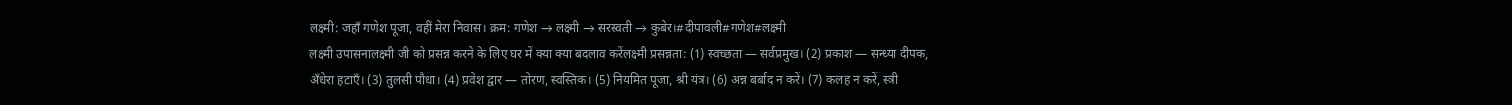लक्ष्मी: जहाँ गणेश पूजा, वहीं मेरा निवास। क्रम: गणेश → लक्ष्मी → सरस्वती → कुबेर।#दीपावली#गणेश#लक्ष्मी
लक्ष्मी उपासनालक्ष्मी जी को प्रसन्न करने के लिए घर में क्या क्या बदलाव करेंलक्ष्मी प्रसन्नता: (1) स्वच्छता — सर्वप्रमुख। (2) प्रकाश — सन्ध्या दीपक, अँधेरा हटाएँ। (3) तुलसी पौधा। (4) प्रवेश द्वार — तोरण, स्वस्तिक। (5) नियमित पूजा, श्री यंत्र। (6) अन्न बर्बाद न करें। (7) कलह न करें, स्त्री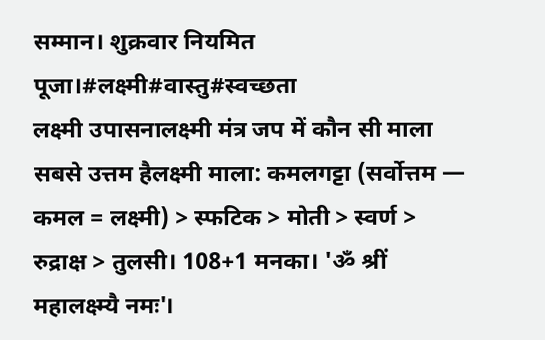सम्मान। शुक्रवार नियमित पूजा।#लक्ष्मी#वास्तु#स्वच्छता
लक्ष्मी उपासनालक्ष्मी मंत्र जप में कौन सी माला सबसे उत्तम हैलक्ष्मी माला: कमलगट्टा (सर्वोत्तम — कमल = लक्ष्मी) > स्फटिक > मोती > स्वर्ण > रुद्राक्ष > तुलसी। 108+1 मनका। 'ॐ श्रीं महालक्ष्म्यै नमः'।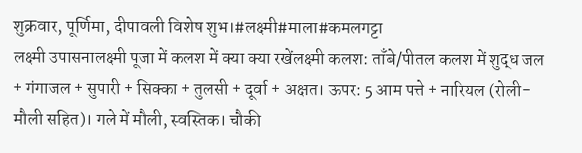शुक्रवार, पूर्णिमा, दीपावली विशेष शुभ।#लक्ष्मी#माला#कमलगट्टा
लक्ष्मी उपासनालक्ष्मी पूजा में कलश में क्या क्या रखेंलक्ष्मी कलश: ताँबे/पीतल कलश में शुद्ध जल + गंगाजल + सुपारी + सिक्का + तुलसी + दूर्वा + अक्षत। ऊपर: 5 आम पत्ते + नारियल (रोली-मौली सहित)। गले में मौली, स्वस्तिक। चौकी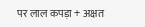पर लाल कपड़ा + अक्षत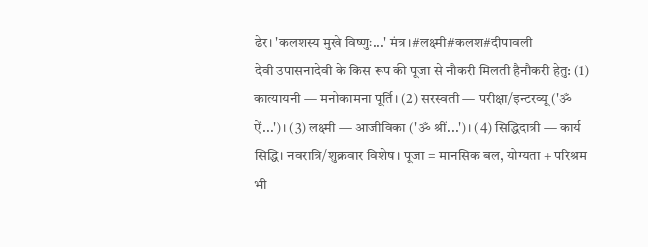ढेर। 'कलशस्य मुखे विष्णुः...' मंत्र।#लक्ष्मी#कलश#दीपावली
देवी उपासनादेवी के किस रूप की पूजा से नौकरी मिलती हैनौकरी हेतु: (1) कात्यायनी — मनोकामना पूर्ति। (2) सरस्वती — परीक्षा/इन्टरव्यू ('ॐ ऐं...')। (3) लक्ष्मी — आजीविका ('ॐ श्रीं...')। (4) सिद्धिदात्री — कार्य सिद्धि। नवरात्रि/शुक्रवार विशेष। पूजा = मानसिक बल, योग्यता + परिश्रम भी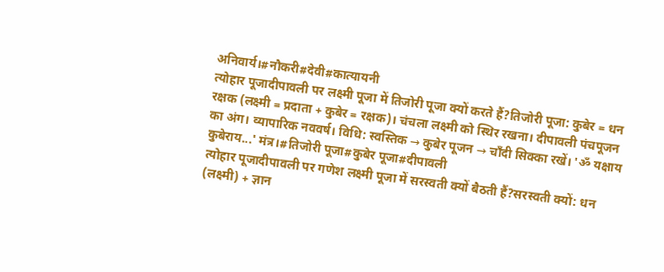अनिवार्य।#नौकरी#देवी#कात्यायनी
त्योहार पूजादीपावली पर लक्ष्मी पूजा में तिजोरी पूजा क्यों करते हैं?तिजोरी पूजा: कुबेर = धन रक्षक (लक्ष्मी = प्रदाता + कुबेर = रक्षक)। चंचला लक्ष्मी को स्थिर रखना। दीपावली पंचपूजन का अंग। व्यापारिक नववर्ष। विधि: स्वस्तिक → कुबेर पूजन → चाँदी सिक्का रखें। 'ॐ यक्षाय कुबेराय...' मंत्र।#तिजोरी पूजा#कुबेर पूजा#दीपावली
त्योहार पूजादीपावली पर गणेश लक्ष्मी पूजा में सरस्वती क्यों बैठती हैं?सरस्वती क्यों: धन (लक्ष्मी) + ज्ञान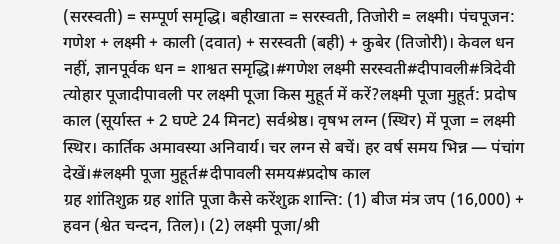(सरस्वती) = सम्पूर्ण समृद्धि। बहीखाता = सरस्वती, तिजोरी = लक्ष्मी। पंचपूजन: गणेश + लक्ष्मी + काली (दवात) + सरस्वती (बही) + कुबेर (तिजोरी)। केवल धन नहीं, ज्ञानपूर्वक धन = शाश्वत समृद्धि।#गणेश लक्ष्मी सरस्वती#दीपावली#त्रिदेवी
त्योहार पूजादीपावली पर लक्ष्मी पूजा किस मुहूर्त में करें?लक्ष्मी पूजा मुहूर्त: प्रदोष काल (सूर्यास्त + 2 घण्टे 24 मिनट) सर्वश्रेष्ठ। वृषभ लग्न (स्थिर) में पूजा = लक्ष्मी स्थिर। कार्तिक अमावस्या अनिवार्य। चर लग्न से बचें। हर वर्ष समय भिन्न — पंचांग देखें।#लक्ष्मी पूजा मुहूर्त#दीपावली समय#प्रदोष काल
ग्रह शांतिशुक्र ग्रह शांति पूजा कैसे करेंशुक्र शान्ति: (1) बीज मंत्र जप (16,000) + हवन (श्वेत चन्दन, तिल)। (2) लक्ष्मी पूजा/श्री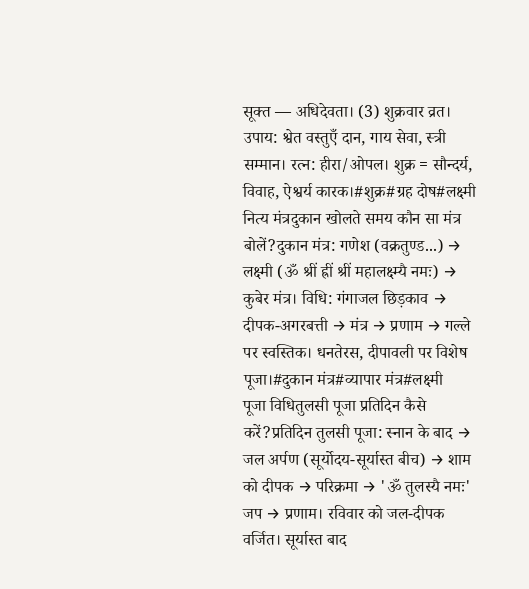सूक्त — अधिदेवता। (3) शुक्रवार व्रत। उपाय: श्वेत वस्तुएँ दान, गाय सेवा, स्त्री सम्मान। रत्न: हीरा/ओपल। शुक्र = सौन्दर्य, विवाह, ऐश्वर्य कारक।#शुक्र#ग्रह दोष#लक्ष्मी
नित्य मंत्रदुकान खोलते समय कौन सा मंत्र बोलें?दुकान मंत्र: गणेश (वक्रतुण्ड...) → लक्ष्मी (ॐ श्रीं ह्रीं श्रीं महालक्ष्म्यै नमः) → कुबेर मंत्र। विधि: गंगाजल छिड़काव → दीपक-अगरबत्ती → मंत्र → प्रणाम → गल्ले पर स्वस्तिक। धनतेरस, दीपावली पर विशेष पूजा।#दुकान मंत्र#व्यापार मंत्र#लक्ष्मी
पूजा विधितुलसी पूजा प्रतिदिन कैसे करें?प्रतिदिन तुलसी पूजा: स्नान के बाद → जल अर्पण (सूर्योदय-सूर्यास्त बीच) → शाम को दीपक → परिक्रमा → 'ॐ तुलस्यै नमः' जप → प्रणाम। रविवार को जल-दीपक वर्जित। सूर्यास्त बाद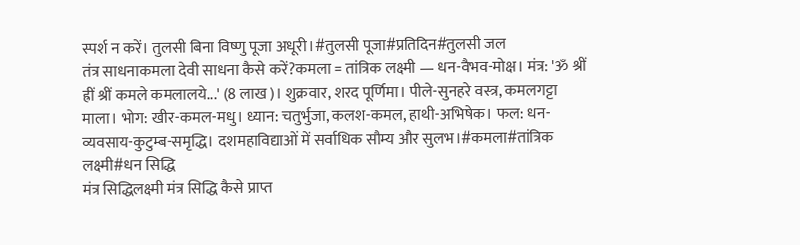स्पर्श न करें। तुलसी बिना विष्णु पूजा अधूरी।#तुलसी पूजा#प्रतिदिन#तुलसी जल
तंत्र साधनाकमला देवी साधना कैसे करें?कमला = तांत्रिक लक्ष्मी — धन-वैभव-मोक्ष। मंत्र: 'ॐ श्रीं ह्रीं श्रीं कमले कमलालये...' (8 लाख)। शुक्रवार, शरद पूर्णिमा। पीले-सुनहरे वस्त्र, कमलगट्टा माला। भोग: खीर-कमल-मधु। ध्यान: चतुर्भुजा, कलश-कमल, हाथी-अभिषेक। फल: धन-व्यवसाय-कुटुम्ब-समृद्धि। दशमहाविद्याओं में सर्वाधिक सौम्य और सुलभ।#कमला#तांत्रिक लक्ष्मी#धन सिद्धि
मंत्र सिद्धिलक्ष्मी मंत्र सिद्धि कैसे प्राप्त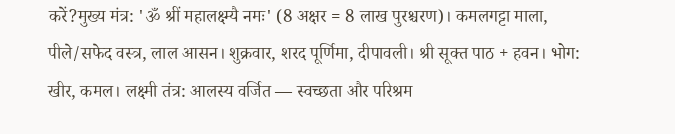करें?मुख्य मंत्र: 'ॐ श्रीं महालक्ष्म्यै नमः' (8 अक्षर = 8 लाख पुरश्चरण)। कमलगट्टा माला, पीले/सफेद वस्त्र, लाल आसन। शुक्रवार, शरद पूर्णिमा, दीपावली। श्री सूक्त पाठ + हवन। भोग: खीर, कमल। लक्ष्मी तंत्र: आलस्य वर्जित — स्वच्छता और परिश्रम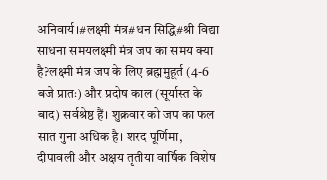अनिवार्य।#लक्ष्मी मंत्र#धन सिद्धि#श्री विद्या
साधना समयलक्ष्मी मंत्र जप का समय क्या है?लक्ष्मी मंत्र जप के लिए ब्रह्ममुहूर्त (4-6 बजे प्रातः) और प्रदोष काल (सूर्यास्त के बाद) सर्वश्रेष्ठ हैं। शुक्रवार को जप का फल सात गुना अधिक है। शरद पूर्णिमा, दीपावली और अक्षय तृतीया वार्षिक विशेष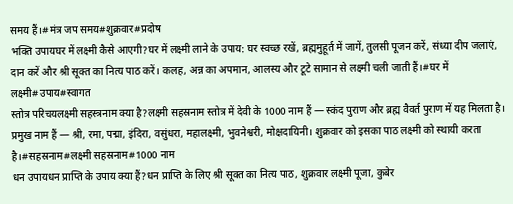समय हैं।#मंत्र जप समय#शुक्रवार#प्रदोष
भक्ति उपायघर में लक्ष्मी कैसे आएगी?घर में लक्ष्मी लाने के उपाय: घर स्वच्छ रखें, ब्रह्ममुहूर्त में जागें, तुलसी पूजन करें, संध्या दीप जलाएं, दान करें और श्री सूक्त का नित्य पाठ करें। कलह, अन्न का अपमान, आलस्य और टूटे सामान से लक्ष्मी चली जाती हैं।#घर में लक्ष्मी#उपाय#स्वागत
स्तोत्र परिचयलक्ष्मी सहस्त्रनाम क्या है?लक्ष्मी सहस्रनाम स्तोत्र में देवी के 1000 नाम हैं — स्कंद पुराण और ब्रह्म वैवर्त पुराण में यह मिलता है। प्रमुख नाम हैं — श्री, रमा, पद्मा, इंदिरा, वसुंधरा, महालक्ष्मी, भुवनेश्वरी, मोक्षदायिनी। शुक्रवार को इसका पाठ लक्ष्मी को स्थायी करता है।#सहस्रनाम#लक्ष्मी सहस्रनाम#1000 नाम
धन उपायधन प्राप्ति के उपाय क्या हैं?धन प्राप्ति के लिए श्री सूक्त का नित्य पाठ, शुक्रवार लक्ष्मी पूजा, कुबेर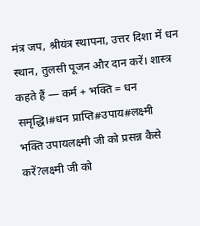मंत्र जप, श्रीयंत्र स्थापना, उत्तर दिशा में धन स्थान, तुलसी पूजन और दान करें। शास्त्र कहते हैं — कर्म + भक्ति = धन समृद्धि।#धन प्राप्ति#उपाय#लक्ष्मी
भक्ति उपायलक्ष्मी जी को प्रसन्न कैसे करें?लक्ष्मी जी को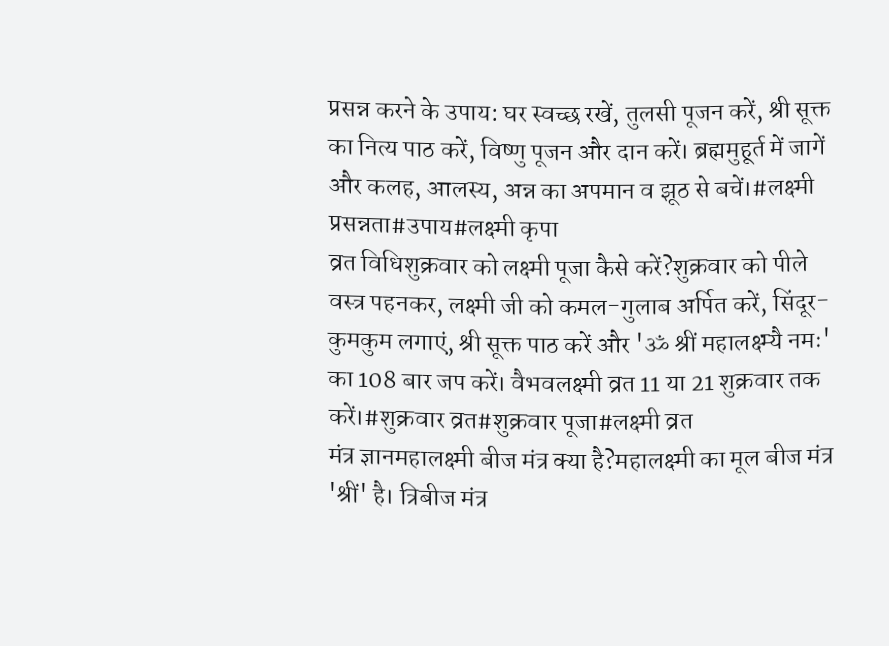प्रसन्न करने के उपाय: घर स्वच्छ रखें, तुलसी पूजन करें, श्री सूक्त का नित्य पाठ करें, विष्णु पूजन और दान करें। ब्रह्ममुहूर्त में जागें और कलह, आलस्य, अन्न का अपमान व झूठ से बचें।#लक्ष्मी प्रसन्नता#उपाय#लक्ष्मी कृपा
व्रत विधिशुक्रवार को लक्ष्मी पूजा कैसे करें?शुक्रवार को पीले वस्त्र पहनकर, लक्ष्मी जी को कमल-गुलाब अर्पित करें, सिंदूर-कुमकुम लगाएं, श्री सूक्त पाठ करें और 'ॐ श्रीं महालक्ष्म्यै नमः' का 108 बार जप करें। वैभवलक्ष्मी व्रत 11 या 21 शुक्रवार तक करें।#शुक्रवार व्रत#शुक्रवार पूजा#लक्ष्मी व्रत
मंत्र ज्ञानमहालक्ष्मी बीज मंत्र क्या है?महालक्ष्मी का मूल बीज मंत्र 'श्रीं' है। त्रिबीज मंत्र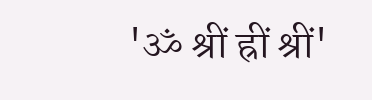'ॐ श्रीं ह्रीं श्रीं'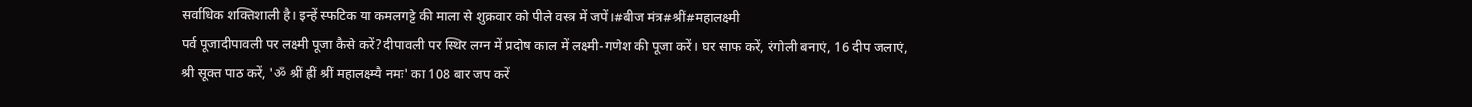सर्वाधिक शक्तिशाली है। इन्हें स्फटिक या कमलगट्टे की माला से शुक्रवार को पीले वस्त्र में जपें।#बीज मंत्र#श्रीं#महालक्ष्मी
पर्व पूजादीपावली पर लक्ष्मी पूजा कैसे करें?दीपावली पर स्थिर लग्न में प्रदोष काल में लक्ष्मी-गणेश की पूजा करें। घर साफ करें, रंगोली बनाएं, 16 दीप जलाएं, श्री सूक्त पाठ करें, 'ॐ श्रीं ह्रीं श्रीं महालक्ष्म्यै नमः' का 108 बार जप करें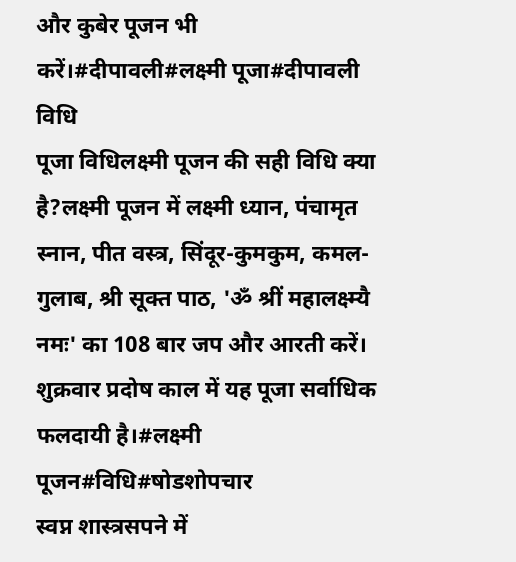और कुबेर पूजन भी करें।#दीपावली#लक्ष्मी पूजा#दीपावली विधि
पूजा विधिलक्ष्मी पूजन की सही विधि क्या है?लक्ष्मी पूजन में लक्ष्मी ध्यान, पंचामृत स्नान, पीत वस्त्र, सिंदूर-कुमकुम, कमल-गुलाब, श्री सूक्त पाठ, 'ॐ श्रीं महालक्ष्म्यै नमः' का 108 बार जप और आरती करें। शुक्रवार प्रदोष काल में यह पूजा सर्वाधिक फलदायी है।#लक्ष्मी पूजन#विधि#षोडशोपचार
स्वप्न शास्त्रसपने में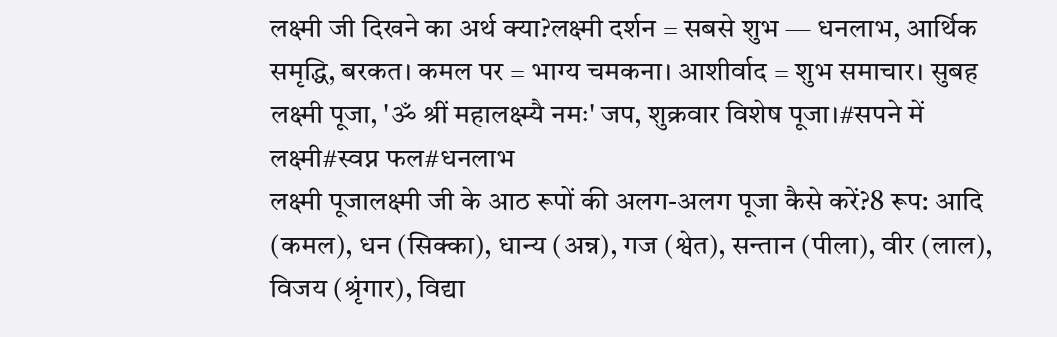लक्ष्मी जी दिखने का अर्थ क्या?लक्ष्मी दर्शन = सबसे शुभ — धनलाभ, आर्थिक समृद्धि, बरकत। कमल पर = भाग्य चमकना। आशीर्वाद = शुभ समाचार। सुबह लक्ष्मी पूजा, 'ॐ श्रीं महालक्ष्म्यै नमः' जप, शुक्रवार विशेष पूजा।#सपने में लक्ष्मी#स्वप्न फल#धनलाभ
लक्ष्मी पूजालक्ष्मी जी के आठ रूपों की अलग-अलग पूजा कैसे करें?8 रूप: आदि (कमल), धन (सिक्का), धान्य (अन्न), गज (श्वेत), सन्तान (पीला), वीर (लाल), विजय (श्रृंगार), विद्या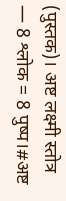(पुस्तक)। अष्ट लक्ष्मी स्तोत्र — 8 श्लोक = 8 पुष्प।#अष्ट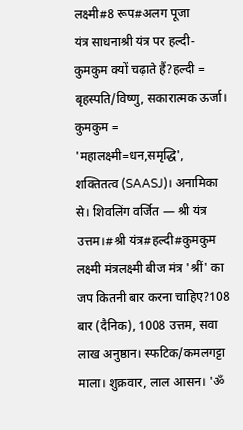लक्ष्मी#8 रूप#अलग पूजा
यंत्र साधनाश्री यंत्र पर हल्दी-कुमकुम क्यों चढ़ाते हैं?हल्दी = बृहस्पति/विष्णु, सकारात्मक ऊर्जा। कुमकुम = 'महालक्ष्मी=धन,समृद्धि', शक्तितत्व (SAASJ)। अनामिका से। शिवलिंग वर्जित — श्री यंत्र उत्तम।#श्री यंत्र#हल्दी#कुमकुम
लक्ष्मी मंत्रलक्ष्मी बीज मंत्र 'श्रीं' का जप कितनी बार करना चाहिए?108 बार (दैनिक), 1008 उत्तम, सवा लाख अनुष्ठान। स्फटिक/कमलगट्टा माला। शुक्रवार, लाल आसन। 'ॐ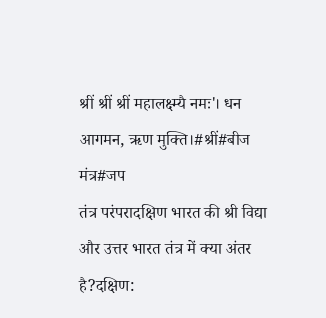श्रीं श्रीं श्रीं महालक्ष्म्यै नमः'। धन आगमन, ऋण मुक्ति।#श्रीं#बीज मंत्र#जप
तंत्र परंपरादक्षिण भारत की श्री विद्या और उत्तर भारत तंत्र में क्या अंतर है?दक्षिण: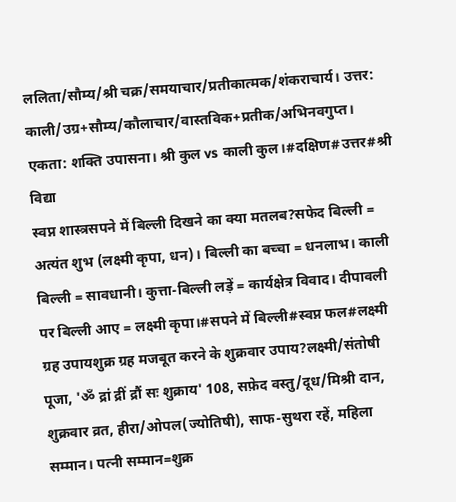ललिता/सौम्य/श्री चक्र/समयाचार/प्रतीकात्मक/शंकराचार्य। उत्तर: काली/उग्र+सौम्य/कौलाचार/वास्तविक+प्रतीक/अभिनवगुप्त। एकता: शक्ति उपासना। श्री कुल vs काली कुल।#दक्षिण#उत्तर#श्री विद्या
स्वप्न शास्त्रसपने में बिल्ली दिखने का क्या मतलब?सफेद बिल्ली = अत्यंत शुभ (लक्ष्मी कृपा, धन)। बिल्ली का बच्चा = धनलाभ। काली बिल्ली = सावधानी। कुत्ता-बिल्ली लड़ें = कार्यक्षेत्र विवाद। दीपावली पर बिल्ली आए = लक्ष्मी कृपा।#सपने में बिल्ली#स्वप्न फल#लक्ष्मी
ग्रह उपायशुक्र ग्रह मजबूत करने के शुक्रवार उपाय?लक्ष्मी/संतोषी पूजा, 'ॐ द्रां द्रीं द्रौं सः शुक्राय' 108, सफ़ेद वस्तु/दूध/मिश्री दान, शुक्रवार व्रत, हीरा/ओपल(ज्योतिषी), साफ-सुथरा रहें, महिला सम्मान। पत्नी सम्मान=शुक्र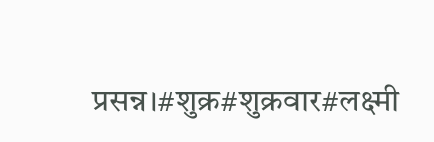प्रसन्न।#शुक्र#शुक्रवार#लक्ष्मी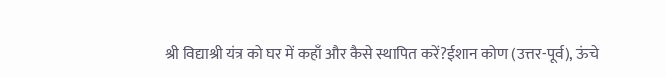श्री विद्याश्री यंत्र को घर में कहाँ और कैसे स्थापित करें?ईशान कोण (उत्तर-पूर्व), ऊंचे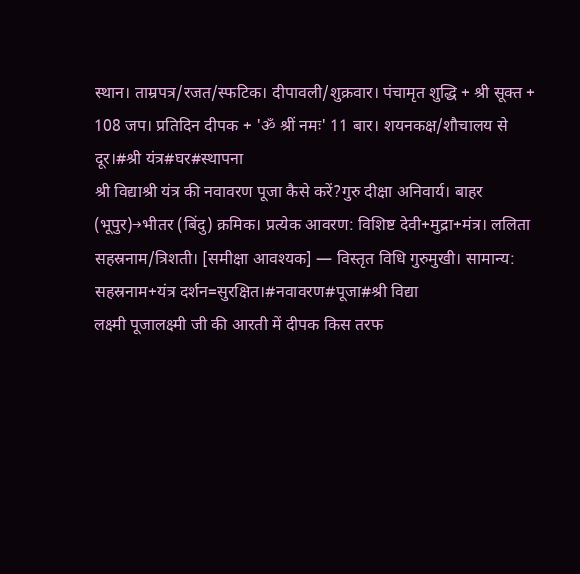स्थान। ताम्रपत्र/रजत/स्फटिक। दीपावली/शुक्रवार। पंचामृत शुद्धि + श्री सूक्त + 108 जप। प्रतिदिन दीपक + 'ॐ श्रीं नमः' 11 बार। शयनकक्ष/शौचालय से दूर।#श्री यंत्र#घर#स्थापना
श्री विद्याश्री यंत्र की नवावरण पूजा कैसे करें?गुरु दीक्षा अनिवार्य। बाहर (भूपुर)→भीतर (बिंदु) क्रमिक। प्रत्येक आवरण: विशिष्ट देवी+मुद्रा+मंत्र। ललिता सहस्रनाम/त्रिशती। [समीक्षा आवश्यक] — विस्तृत विधि गुरुमुखी। सामान्य: सहस्रनाम+यंत्र दर्शन=सुरक्षित।#नवावरण#पूजा#श्री विद्या
लक्ष्मी पूजालक्ष्मी जी की आरती में दीपक किस तरफ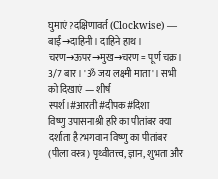घुमाएं?दक्षिणावर्त (Clockwise) — बाईं→दाहिनी। दाहिने हाथ। चरण→ऊपर→मुख→चरण = पूर्ण चक्र। 3/7 बार। 'ॐ जय लक्ष्मी माता'। सभी को दिखाएं — शीर्ष स्पर्श।#आरती#दीपक#दिशा
विष्णु उपासनाश्री हरि का पीतांबर क्या दर्शाता है?भगवान विष्णु का पीतांबर (पीला वस्त्र) पृथ्वीतत्त्व, ज्ञान, शुभता और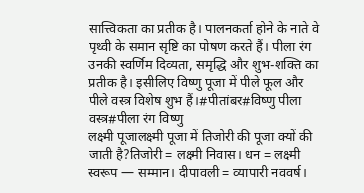सात्त्विकता का प्रतीक है। पालनकर्ता होने के नाते वे पृथ्वी के समान सृष्टि का पोषण करते हैं। पीला रंग उनकी स्वर्णिम दिव्यता, समृद्धि और शुभ-शक्ति का प्रतीक है। इसीलिए विष्णु पूजा में पीले फूल और पीले वस्त्र विशेष शुभ हैं।#पीतांबर#विष्णु पीला वस्त्र#पीला रंग विष्णु
लक्ष्मी पूजालक्ष्मी पूजा में तिजोरी की पूजा क्यों की जाती है?तिजोरी = लक्ष्मी निवास। धन = लक्ष्मी स्वरूप — सम्मान। दीपावली = व्यापारी नववर्ष।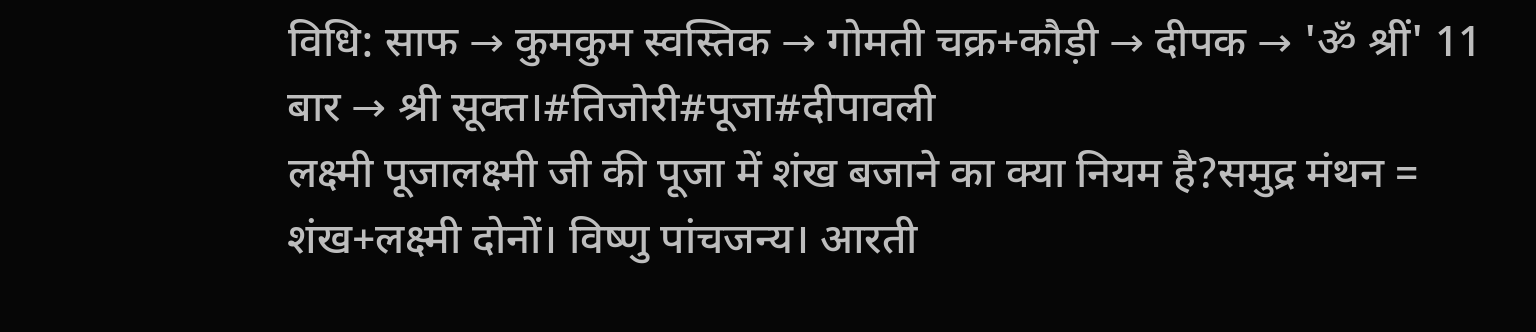विधि: साफ → कुमकुम स्वस्तिक → गोमती चक्र+कौड़ी → दीपक → 'ॐ श्रीं' 11 बार → श्री सूक्त।#तिजोरी#पूजा#दीपावली
लक्ष्मी पूजालक्ष्मी जी की पूजा में शंख बजाने का क्या नियम है?समुद्र मंथन = शंख+लक्ष्मी दोनों। विष्णु पांचजन्य। आरती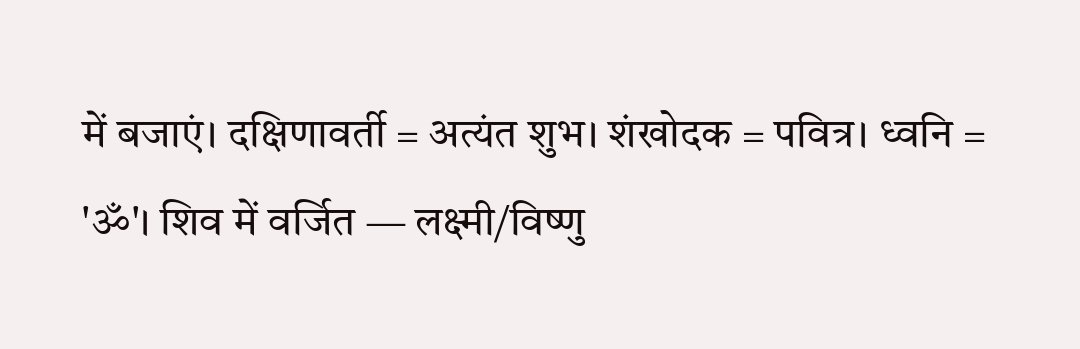में बजाएं। दक्षिणावर्ती = अत्यंत शुभ। शंखोदक = पवित्र। ध्वनि = 'ॐ'। शिव में वर्जित — लक्ष्मी/विष्णु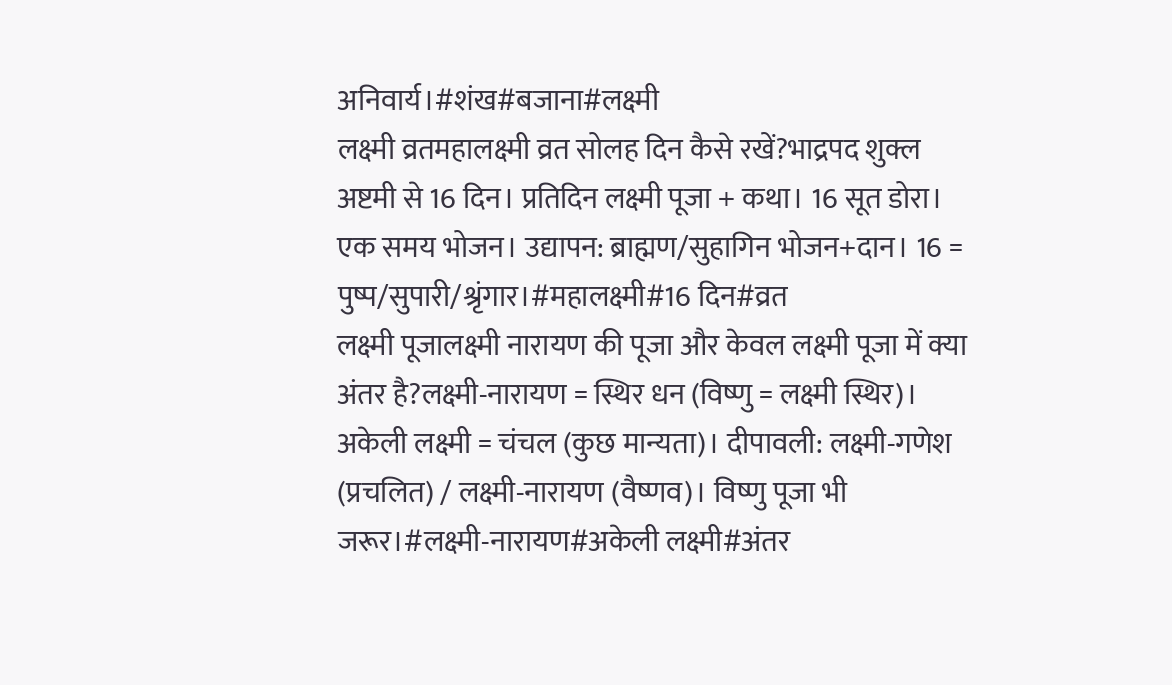अनिवार्य।#शंख#बजाना#लक्ष्मी
लक्ष्मी व्रतमहालक्ष्मी व्रत सोलह दिन कैसे रखें?भाद्रपद शुक्ल अष्टमी से 16 दिन। प्रतिदिन लक्ष्मी पूजा + कथा। 16 सूत डोरा। एक समय भोजन। उद्यापन: ब्राह्मण/सुहागिन भोजन+दान। 16 = पुष्प/सुपारी/श्रृंगार।#महालक्ष्मी#16 दिन#व्रत
लक्ष्मी पूजालक्ष्मी नारायण की पूजा और केवल लक्ष्मी पूजा में क्या अंतर है?लक्ष्मी-नारायण = स्थिर धन (विष्णु = लक्ष्मी स्थिर)। अकेली लक्ष्मी = चंचल (कुछ मान्यता)। दीपावली: लक्ष्मी-गणेश (प्रचलित) / लक्ष्मी-नारायण (वैष्णव)। विष्णु पूजा भी जरूर।#लक्ष्मी-नारायण#अकेली लक्ष्मी#अंतर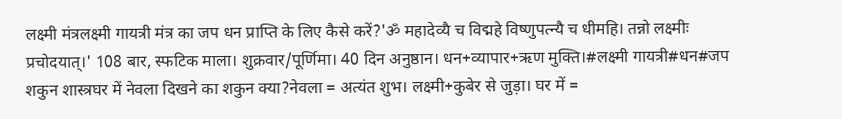लक्ष्मी मंत्रलक्ष्मी गायत्री मंत्र का जप धन प्राप्ति के लिए कैसे करें?'ॐ महादेव्यै च विद्महे विष्णुपत्न्यै च धीमहि। तन्नो लक्ष्मीः प्रचोदयात्।' 108 बार, स्फटिक माला। शुक्रवार/पूर्णिमा। 40 दिन अनुष्ठान। धन+व्यापार+ऋण मुक्ति।#लक्ष्मी गायत्री#धन#जप
शकुन शास्त्रघर में नेवला दिखने का शकुन क्या?नेवला = अत्यंत शुभ। लक्ष्मी+कुबेर से जुड़ा। घर में =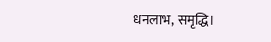धनलाभ, समृद्धि।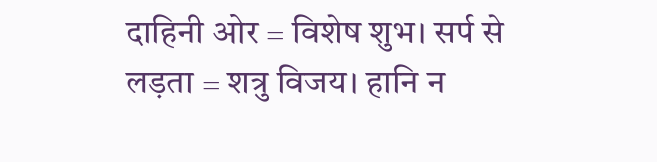दाहिनी ओर = विशेष शुभ। सर्प से लड़ता = शत्रु विजय। हानि न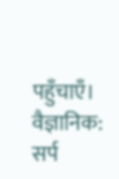पहुँचाएँ। वैज्ञानिक: सर्प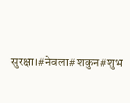सुरक्षा।#नेवला#शकुन#शुभ